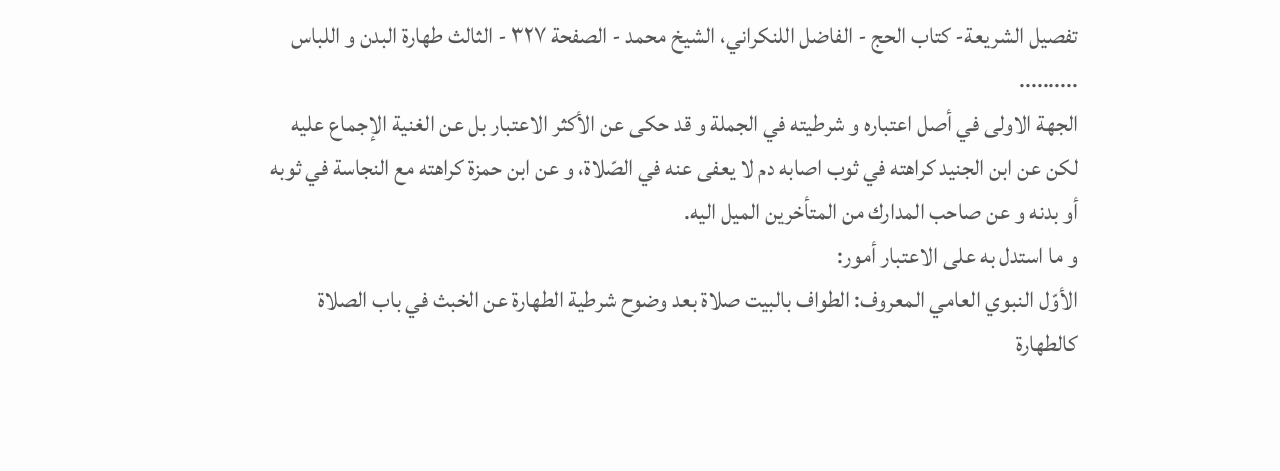تفصيل الشريعة- كتاب الحج - الفاضل اللنكراني، الشيخ محمد - الصفحة ٣٢٧ - الثالث طهارة البدن و اللباس
..........
الجهة الاولى في أصل اعتباره و شرطيته في الجملة و قد حكى عن الأكثر الاعتبار بل عن الغنية الإجماع عليه لكن عن ابن الجنيد كراهته في ثوب اصابه دم لا يعفى عنه في الصّلاة، و عن ابن حمزة كراهته مع النجاسة في ثوبه أو بدنه و عن صاحب المدارك من المتأخرين الميل اليه.
و ما استدل به على الاعتبار أمور:
الأوّل النبوي العامي المعروف: الطواف بالبيت صلاة بعد وضوح شرطية الطهارة عن الخبث في باب الصلاة كالطهارة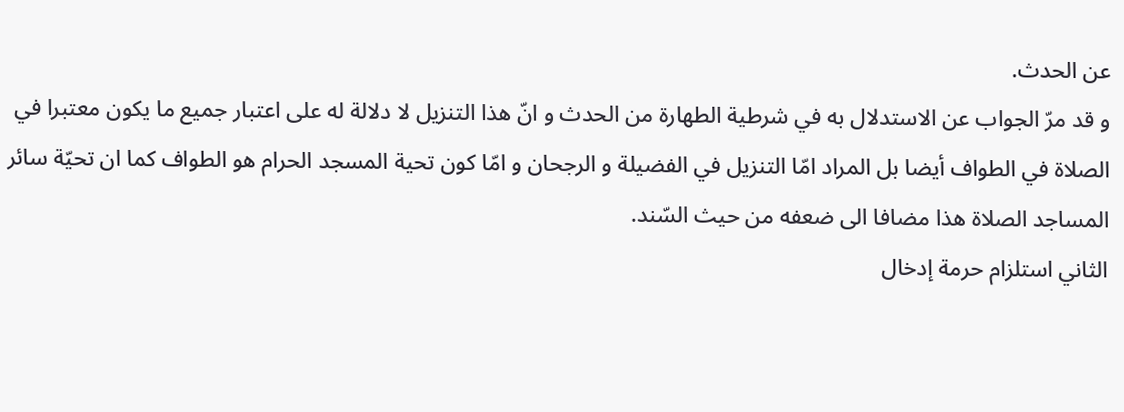عن الحدث.
و قد مرّ الجواب عن الاستدلال به في شرطية الطهارة من الحدث و انّ هذا التنزيل لا دلالة له على اعتبار جميع ما يكون معتبرا في الصلاة في الطواف أيضا بل المراد امّا التنزيل في الفضيلة و الرجحان و امّا كون تحية المسجد الحرام هو الطواف كما ان تحيّة سائر المساجد الصلاة هذا مضافا الى ضعفه من حيث السّند.
الثاني استلزام حرمة إدخال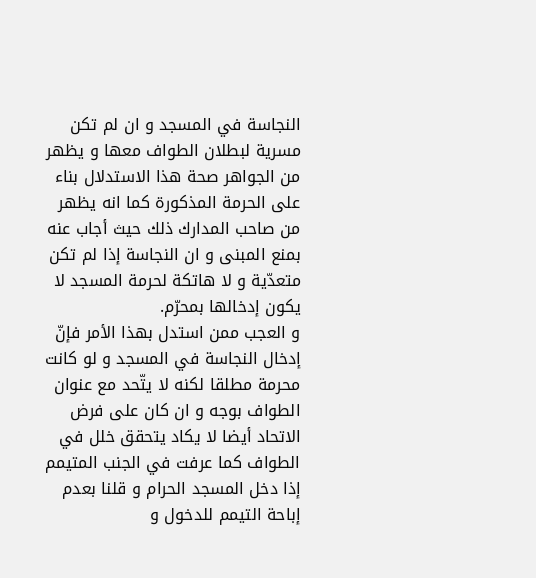النجاسة في المسجد و ان لم تكن مسرية لبطلان الطواف معها و يظهر من الجواهر صحة هذا الاستدلال بناء على الحرمة المذكورة كما انه يظهر من صاحب المدارك ذلك حيث أجاب عنه بمنع المبنى و ان النجاسة إذا لم تكن متعدّية و لا هاتكة لحرمة المسجد لا يكون إدخالها بمحرّم.
و العجب ممن استدل بهذا الأمر فإنّ إدخال النجاسة في المسجد و لو كانت محرمة مطلقا لكنه لا يتّحد مع عنوان الطواف بوجه و ان كان على فرض الاتحاد أيضا لا يكاد يتحقق خلل في الطواف كما عرفت في الجنب المتيمم إذا دخل المسجد الحرام و قلنا بعدم إباحة التيمم للدخول و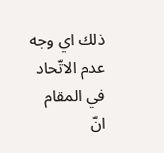ذلك اي وجه عدم الاتّحاد في المقام انّ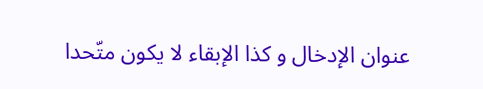عنوان الإدخال و كذا الإبقاء لا يكون متّحدا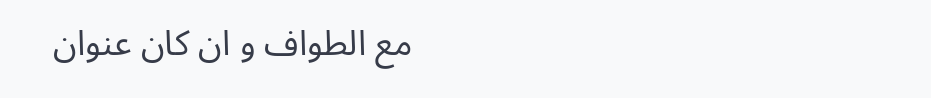مع الطواف و ان كان عنوان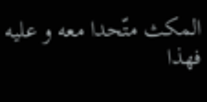المكث متّحدا معه و عليه فهذا